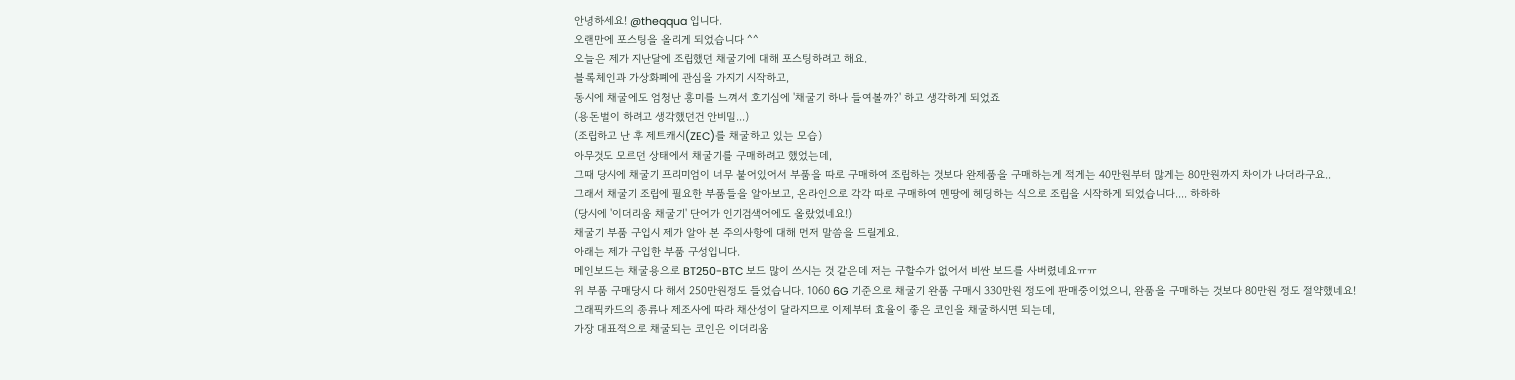안녕하세요! @theqqua 입니다.
오랜만에 포스팅을 올리게 되었습니다 ^^
오늘은 제가 지난달에 조립했던 채굴기에 대해 포스팅하려고 해요.
블록체인과 가상화폐에 관심을 가지기 시작하고,
동시에 채굴에도 엄청난 흥미를 느껴서 호기심에 '채굴기 하나 들여볼까?' 하고 생각하게 되었죠
(용돈벌이 하려고 생각했던건 안비밀...)
(조립하고 난 후 제트캐시(ZEC)를 채굴하고 있는 모습)
아무것도 모르던 상태에서 채굴기를 구매하려고 했었는데,
그때 당시에 채굴기 프리미엄이 너무 붙어있어서 부품을 따로 구매하여 조립하는 것보다 완제품을 구매하는게 적게는 40만원부터 많게는 80만원까지 차이가 나더라구요..
그래서 채굴기 조립에 필요한 부품들을 알아보고, 온라인으로 각각 따로 구매하여 멘땅에 헤딩하는 식으로 조립을 시작하게 되었습니다.... 하하하
(당시에 '이더리움 채굴기' 단어가 인기검색어에도 올랐었네요!)
채굴기 부품 구입시 제가 알아 본 주의사항에 대해 먼저 말씀을 드릴게요.
아래는 제가 구입한 부품 구성입니다.
메인보드는 채굴용으로 BT250-BTC 보드 많이 쓰시는 것 같은데 저는 구할수가 없어서 비싼 보드를 사버렸네요ㅠㅠ
위 부품 구매당시 다 해서 250만원정도 들었습니다. 1060 6G 기준으로 채굴기 완품 구매시 330만원 정도에 판매중이었으니, 완품을 구매하는 것보다 80만원 정도 절약했네요!
그래픽카드의 종류나 제조사에 따라 채산성이 달라지므로 이제부터 효율이 좋은 코인을 채굴하시면 되는데,
가장 대표적으로 채굴되는 코인은 이더리움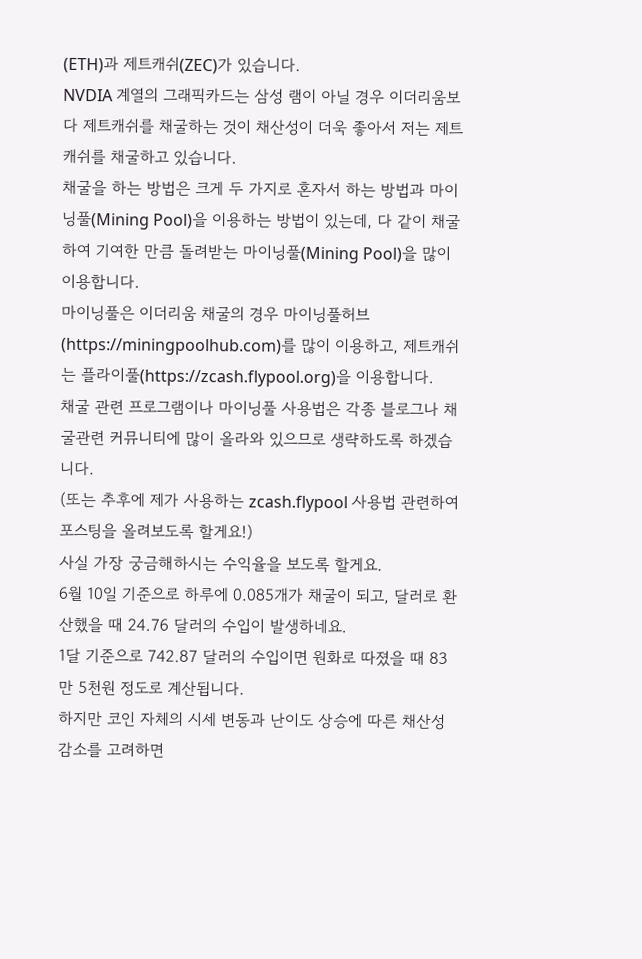(ETH)과 제트캐쉬(ZEC)가 있습니다.
NVDIA 계열의 그래픽카드는 삼성 램이 아닐 경우 이더리움보다 제트캐쉬를 채굴하는 것이 채산성이 더욱 좋아서 저는 제트캐쉬를 채굴하고 있습니다.
채굴을 하는 방법은 크게 두 가지로 혼자서 하는 방법과 마이닝풀(Mining Pool)을 이용하는 방법이 있는데, 다 같이 채굴하여 기여한 만큼 돌려받는 마이닝풀(Mining Pool)을 많이 이용합니다.
마이닝풀은 이더리움 채굴의 경우 마이닝풀허브(https://miningpoolhub.com)를 많이 이용하고, 제트캐쉬는 플라이풀(https://zcash.flypool.org)을 이용합니다.
채굴 관련 프로그램이나 마이닝풀 사용법은 각종 블로그나 채굴관련 커뮤니티에 많이 올라와 있으므로 생략하도록 하겠습니다.
(또는 추후에 제가 사용하는 zcash.flypool 사용법 관련하여 포스팅을 올려보도록 할게요!)
사실 가장 궁금해하시는 수익율을 보도록 할게요.
6월 10일 기준으로 하루에 0.085개가 채굴이 되고, 달러로 환산했을 때 24.76 달러의 수입이 발생하네요.
1달 기준으로 742.87 달러의 수입이면 원화로 따졌을 때 83만 5천원 정도로 계산됩니다.
하지만 코인 자체의 시세 변동과 난이도 상승에 따른 채산성 감소를 고려하면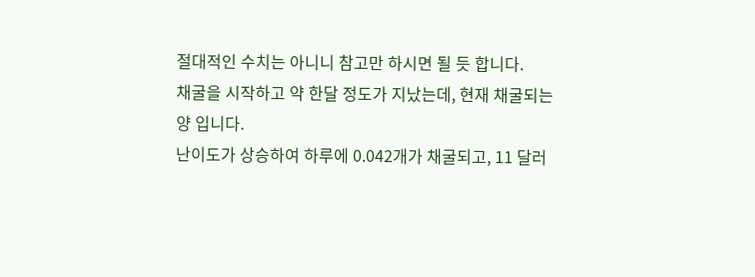절대적인 수치는 아니니 참고만 하시면 될 듯 합니다.
채굴을 시작하고 약 한달 정도가 지났는데, 현재 채굴되는 양 입니다.
난이도가 상승하여 하루에 0.042개가 채굴되고, 11 달러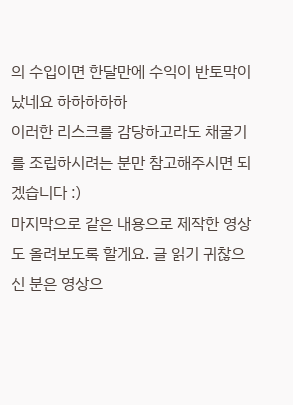의 수입이면 한달만에 수익이 반토막이 났네요 하하하하하
이러한 리스크를 감당하고라도 채굴기를 조립하시려는 분만 참고해주시면 되겠습니다 :)
마지막으로 같은 내용으로 제작한 영상도 올려보도록 할게요. 글 읽기 귀찮으신 분은 영상으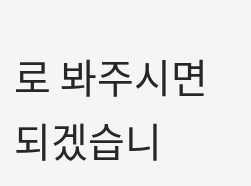로 봐주시면 되겠습니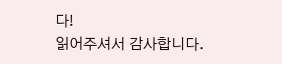다!
읽어주셔서 감사합니다.